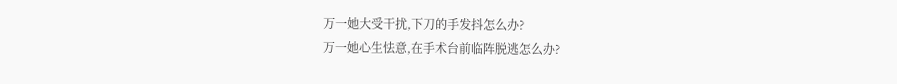万一她大受干扰,下刀的手发抖怎么办?
万一她心生怯意,在手术台前临阵脱逃怎么办?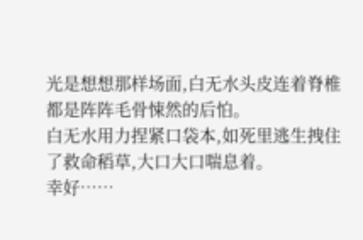光是想想那样场面,白无水头皮连着脊椎都是阵阵毛骨悚然的后怕。
白无水用力捏紧口袋本,如死里逃生拽住了救命稻草,大口大口喘息着。
幸好……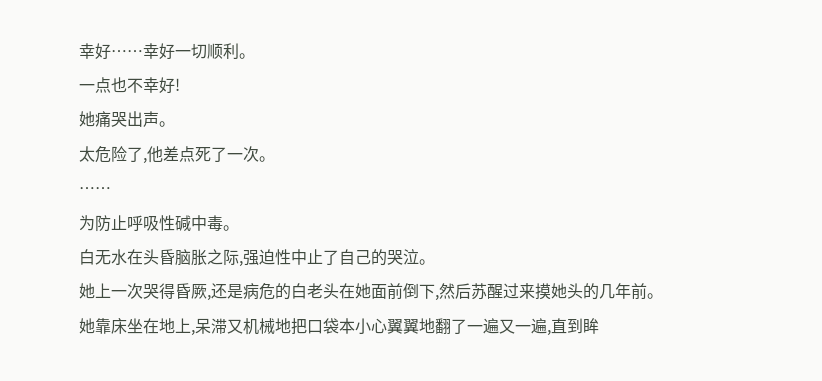幸好……幸好一切顺利。
一点也不幸好!
她痛哭出声。
太危险了,他差点死了一次。
……
为防止呼吸性碱中毒。
白无水在头昏脑胀之际,强迫性中止了自己的哭泣。
她上一次哭得昏厥,还是病危的白老头在她面前倒下,然后苏醒过来摸她头的几年前。
她靠床坐在地上,呆滞又机械地把口袋本小心翼翼地翻了一遍又一遍,直到眸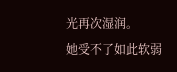光再次湿润。
她受不了如此软弱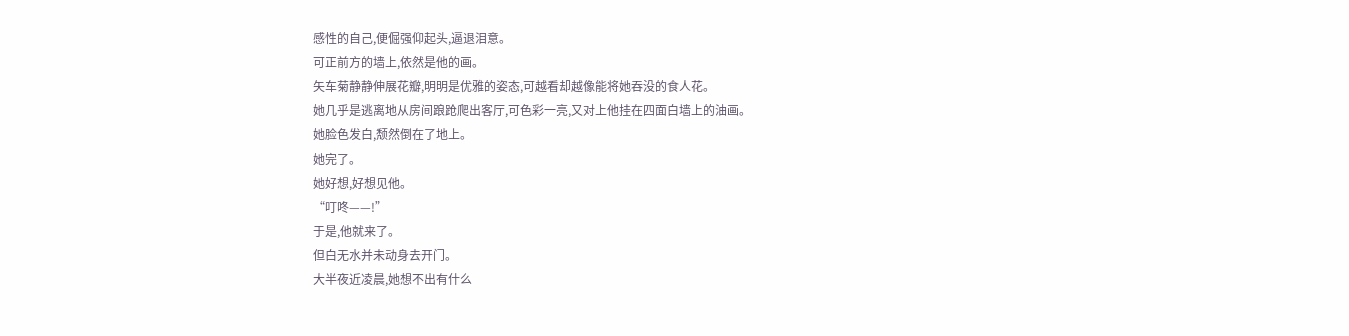感性的自己,便倔强仰起头,逼退泪意。
可正前方的墙上,依然是他的画。
矢车菊静静伸展花瓣,明明是优雅的姿态,可越看却越像能将她吞没的食人花。
她几乎是逃离地从房间踉跄爬出客厅,可色彩一亮,又对上他挂在四面白墙上的油画。
她脸色发白,颓然倒在了地上。
她完了。
她好想,好想见他。
“叮咚——!”
于是,他就来了。
但白无水并未动身去开门。
大半夜近凌晨,她想不出有什么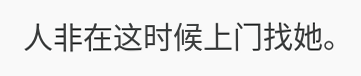人非在这时候上门找她。